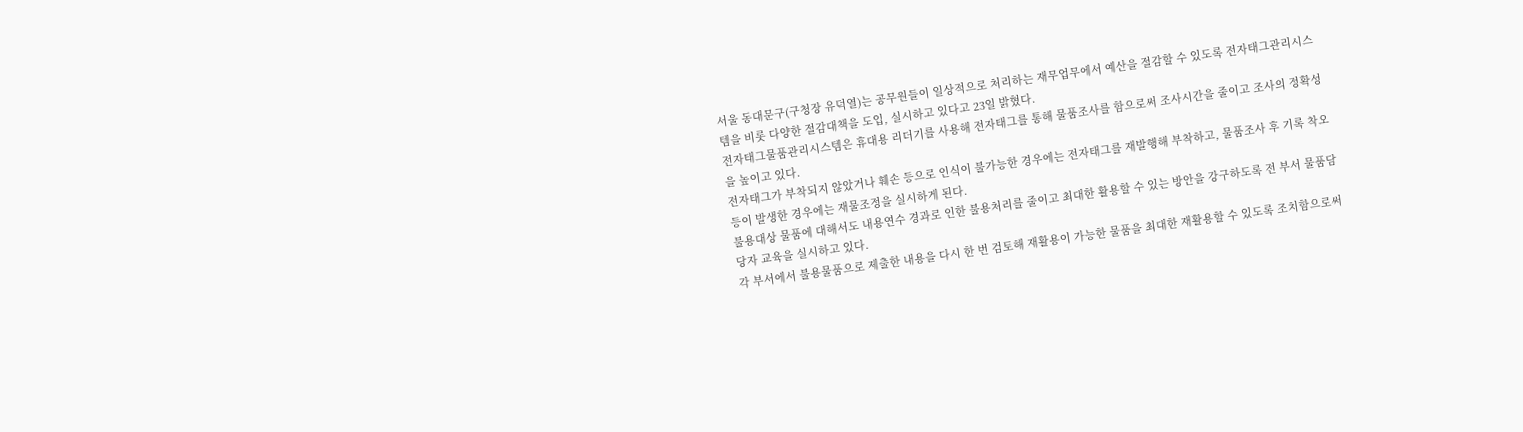서울 동대문구(구청장 유덕열)는 공무원들이 일상적으로 처리하는 재무업무에서 예산을 절감할 수 있도록 전자태그관리시스템을 비롯 다양한 절감대책을 도입, 실시하고 있다고 23일 밝혔다.
전자태그물품관리시스템은 휴대용 리더기를 사용해 전자태그를 통해 물품조사를 함으로써 조사시간을 줄이고 조사의 정확성을 높이고 있다.
전자태그가 부착되지 않았거나 훼손 등으로 인식이 불가능한 경우에는 전자태그를 재발행해 부착하고, 물품조사 후 기록 착오 등이 발생한 경우에는 재물조정을 실시하게 된다.
불용대상 물품에 대해서도 내용연수 경과로 인한 불용처리를 줄이고 최대한 활용할 수 있는 방안을 강구하도록 전 부서 물품담당자 교육을 실시하고 있다.
각 부서에서 불용물품으로 제출한 내용을 다시 한 번 검토해 재활용이 가능한 물품을 최대한 재활용할 수 있도록 조치함으로써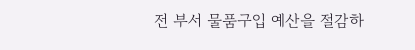전 부서 물품구입 예산을 절감하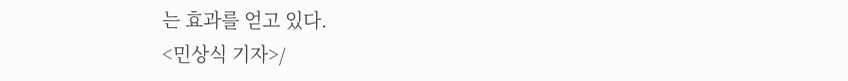는 효과를 얻고 있다.
<민상식 기자>/